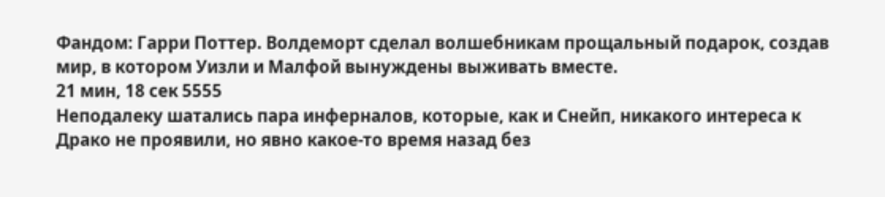Фандом: Гарри Поттер. Волдеморт сделал волшебникам прощальный подарок, создав мир, в котором Уизли и Малфой вынуждены выживать вместе.
21 мин, 18 сек 5555
Неподалеку шатались пара инферналов, которые, как и Снейп, никакого интереса к Драко не проявили, но явно какое-то время назад без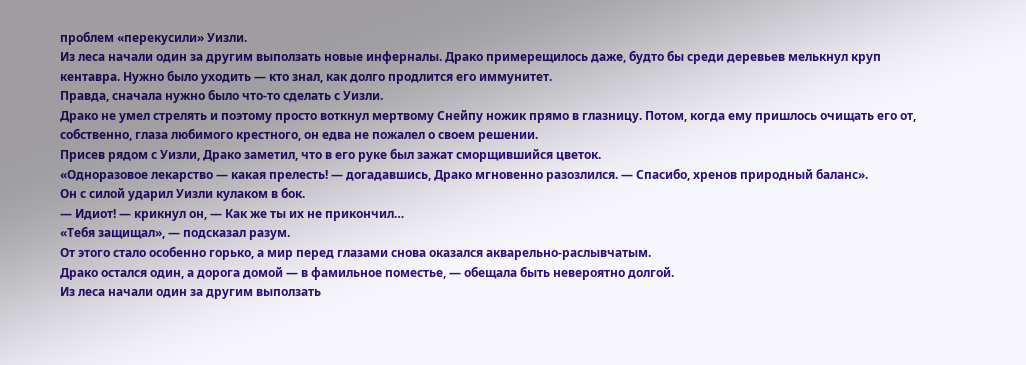проблем «перекусили» Уизли.
Из леса начали один за другим выползать новые инферналы. Драко примерещилось даже, будто бы среди деревьев мелькнул круп кентавра. Нужно было уходить — кто знал, как долго продлится его иммунитет.
Правда, сначала нужно было что-то сделать с Уизли.
Драко не умел стрелять и поэтому просто воткнул мертвому Снейпу ножик прямо в глазницу. Потом, когда ему пришлось очищать его от, собственно, глаза любимого крестного, он едва не пожалел о своем решении.
Присев рядом с Уизли, Драко заметил, что в его руке был зажат сморщившийся цветок.
«Одноразовое лекарство — какая прелесть! — догадавшись, Драко мгновенно разозлился. — Спасибо, хренов природный баланс».
Он с силой ударил Уизли кулаком в бок.
— Идиот! — крикнул он, — Как же ты их не прикончил…
«Тебя защищал», — подсказал разум.
От этого стало особенно горько, а мир перед глазами снова оказался акварельно-раслывчатым.
Драко остался один, а дорога домой — в фамильное поместье, — обещала быть невероятно долгой.
Из леса начали один за другим выползать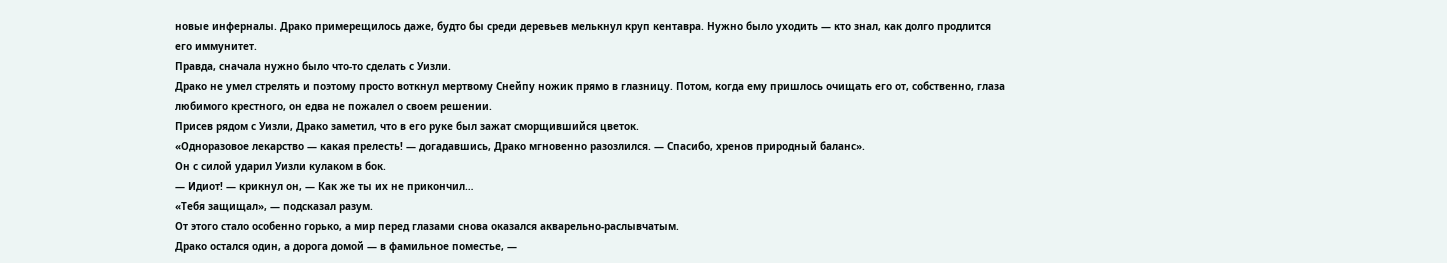новые инферналы. Драко примерещилось даже, будто бы среди деревьев мелькнул круп кентавра. Нужно было уходить — кто знал, как долго продлится его иммунитет.
Правда, сначала нужно было что-то сделать с Уизли.
Драко не умел стрелять и поэтому просто воткнул мертвому Снейпу ножик прямо в глазницу. Потом, когда ему пришлось очищать его от, собственно, глаза любимого крестного, он едва не пожалел о своем решении.
Присев рядом с Уизли, Драко заметил, что в его руке был зажат сморщившийся цветок.
«Одноразовое лекарство — какая прелесть! — догадавшись, Драко мгновенно разозлился. — Спасибо, хренов природный баланс».
Он с силой ударил Уизли кулаком в бок.
— Идиот! — крикнул он, — Как же ты их не прикончил…
«Тебя защищал», — подсказал разум.
От этого стало особенно горько, а мир перед глазами снова оказался акварельно-раслывчатым.
Драко остался один, а дорога домой — в фамильное поместье, —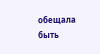обещала быть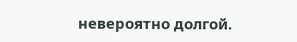невероятно долгой.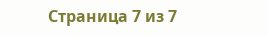Страница 7 из 7